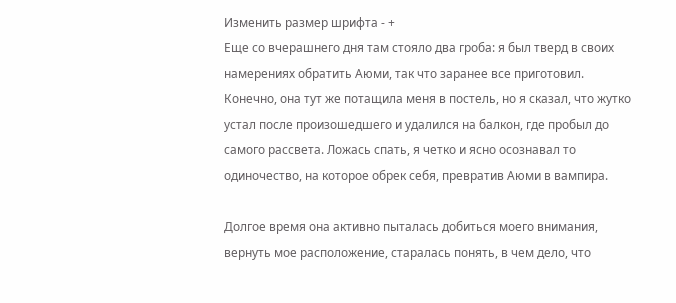Изменить размер шрифта - +
Еще со вчерашнего дня там стояло два гроба: я был тверд в своих намерениях обратить Аюми, так что заранее все приготовил. Конечно, она тут же потащила меня в постель, но я сказал, что жутко устал после произошедшего и удалился на балкон, где пробыл до самого рассвета. Ложась спать, я четко и ясно осознавал то одиночество, на которое обрек себя, превратив Аюми в вампира.

Долгое время она активно пыталась добиться моего внимания, вернуть мое расположение, старалась понять, в чем дело, что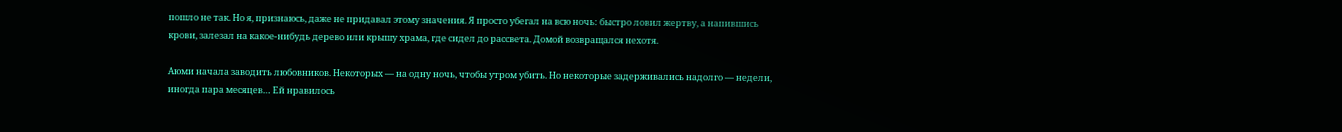пошло не так. Но я, признаюсь, даже не придавал этому значения. Я просто убегал на всю ночь: быстро ловил жертву, а напившись крови, залезал на какое-нибудь дерево или крышу храма, где сидел до рассвета. Домой возвращался нехотя.

Аюми начала заводить любовников. Некоторых — на одну ночь, чтобы утром убить. Но некоторые задерживались надолго — недели, иногда пара месяцев… Ей нравилось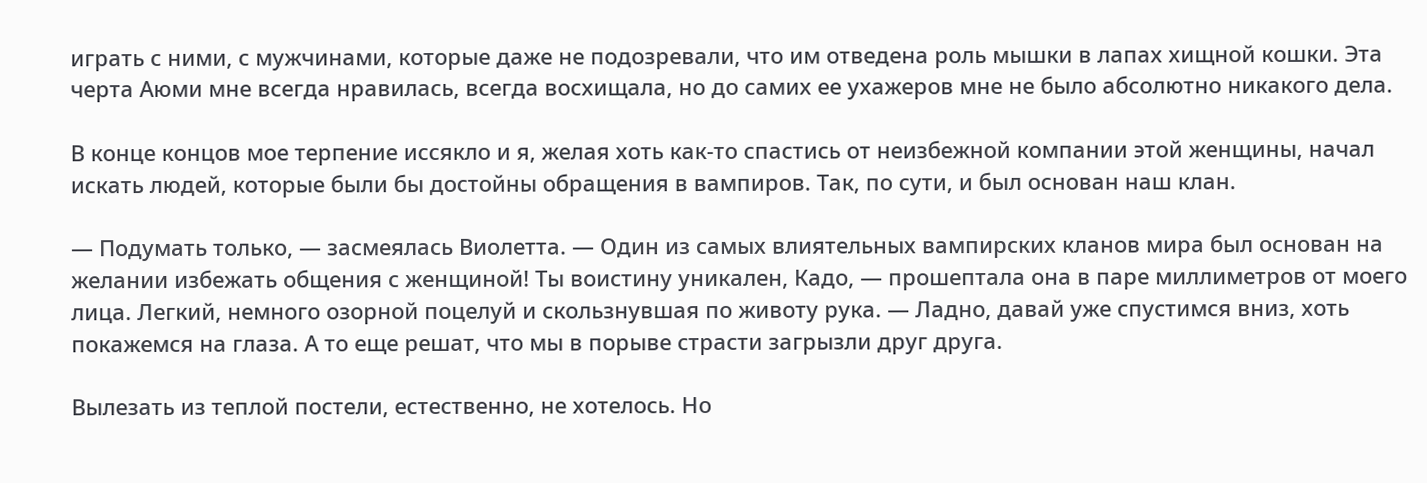играть с ними, с мужчинами, которые даже не подозревали, что им отведена роль мышки в лапах хищной кошки. Эта черта Аюми мне всегда нравилась, всегда восхищала, но до самих ее ухажеров мне не было абсолютно никакого дела.

В конце концов мое терпение иссякло и я, желая хоть как-то спастись от неизбежной компании этой женщины, начал искать людей, которые были бы достойны обращения в вампиров. Так, по сути, и был основан наш клан.

— Подумать только, — засмеялась Виолетта. — Один из самых влиятельных вампирских кланов мира был основан на желании избежать общения с женщиной! Ты воистину уникален, Кадо, — прошептала она в паре миллиметров от моего лица. Легкий, немного озорной поцелуй и скользнувшая по животу рука. — Ладно, давай уже спустимся вниз, хоть покажемся на глаза. А то еще решат, что мы в порыве страсти загрызли друг друга.

Вылезать из теплой постели, естественно, не хотелось. Но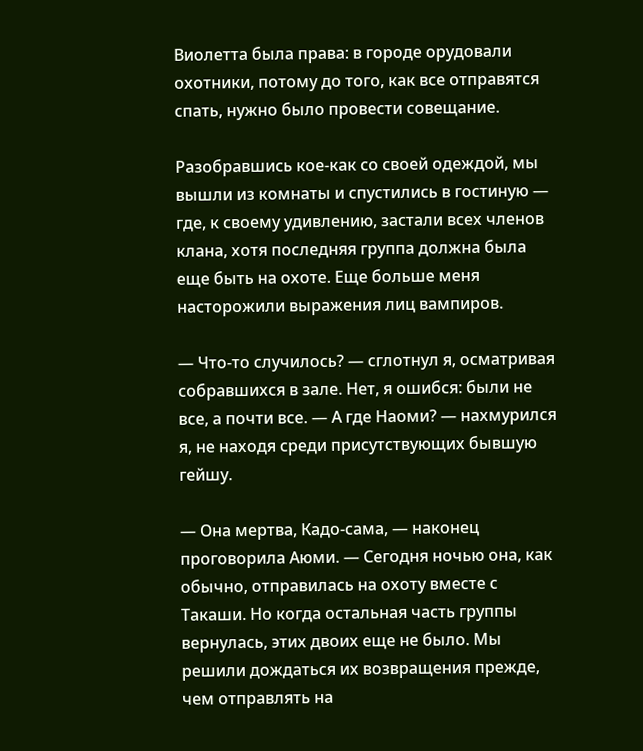Виолетта была права: в городе орудовали охотники, потому до того, как все отправятся спать, нужно было провести совещание.

Разобравшись кое-как со своей одеждой, мы вышли из комнаты и спустились в гостиную — где, к своему удивлению, застали всех членов клана, хотя последняя группа должна была еще быть на охоте. Еще больше меня насторожили выражения лиц вампиров.

— Что-то случилось? — сглотнул я, осматривая собравшихся в зале. Нет, я ошибся: были не все, а почти все. — А где Наоми? — нахмурился я, не находя среди присутствующих бывшую гейшу.

— Она мертва, Кадо-сама, — наконец проговорила Аюми. — Сегодня ночью она, как обычно, отправилась на охоту вместе с Такаши. Но когда остальная часть группы вернулась, этих двоих еще не было. Мы решили дождаться их возвращения прежде, чем отправлять на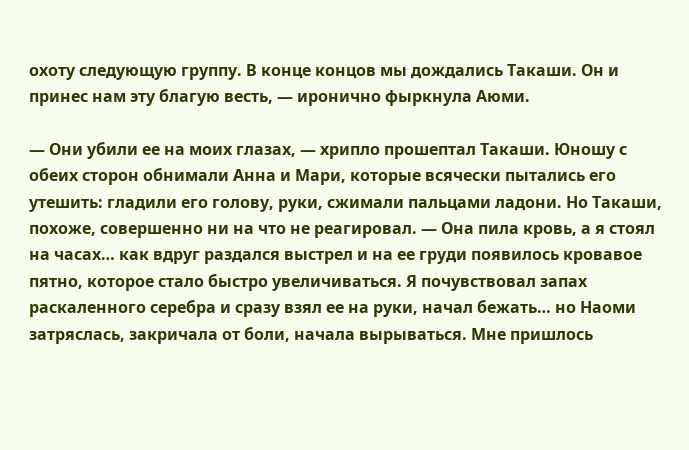охоту следующую группу. В конце концов мы дождались Такаши. Он и принес нам эту благую весть, — иронично фыркнула Аюми.

— Они убили ее на моих глазах, — хрипло прошептал Такаши. Юношу с обеих сторон обнимали Анна и Мари, которые всячески пытались его утешить: гладили его голову, руки, сжимали пальцами ладони. Но Такаши, похоже, совершенно ни на что не реагировал. — Она пила кровь, а я стоял на часах… как вдруг раздался выстрел и на ее груди появилось кровавое пятно, которое стало быстро увеличиваться. Я почувствовал запах раскаленного серебра и сразу взял ее на руки, начал бежать… но Наоми затряслась, закричала от боли, начала вырываться. Мне пришлось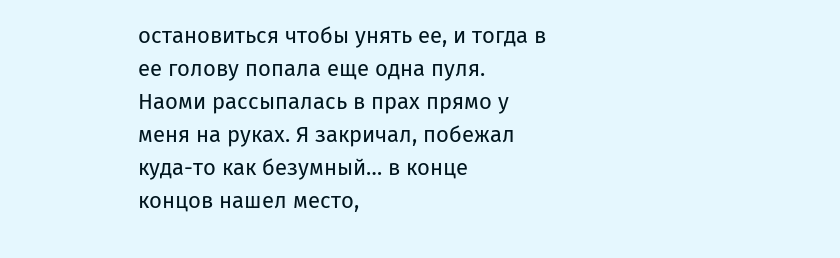остановиться чтобы унять ее, и тогда в ее голову попала еще одна пуля. Наоми рассыпалась в прах прямо у меня на руках. Я закричал, побежал куда-то как безумный… в конце концов нашел место,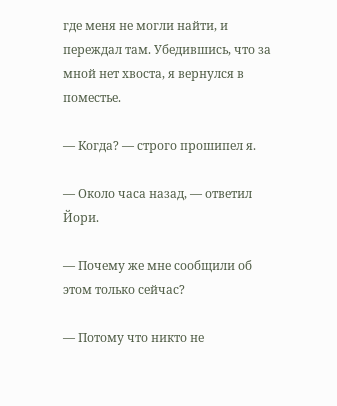где меня не могли найти, и переждал там. Убедившись, что за мной нет хвоста, я вернулся в поместье.

— Когда? — строго прошипел я.

— Около часа назад, — ответил Йори.

— Почему же мне сообщили об этом только сейчас?

— Потому что никто не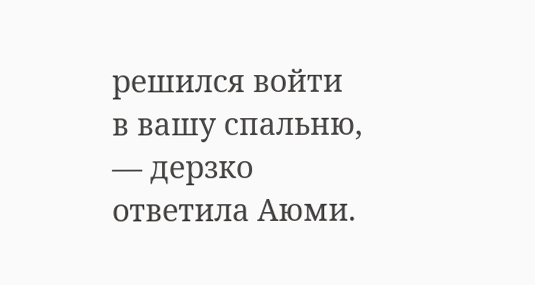решился войти в вашу спальню, — дерзко ответила Аюми.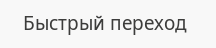Быстрый переход